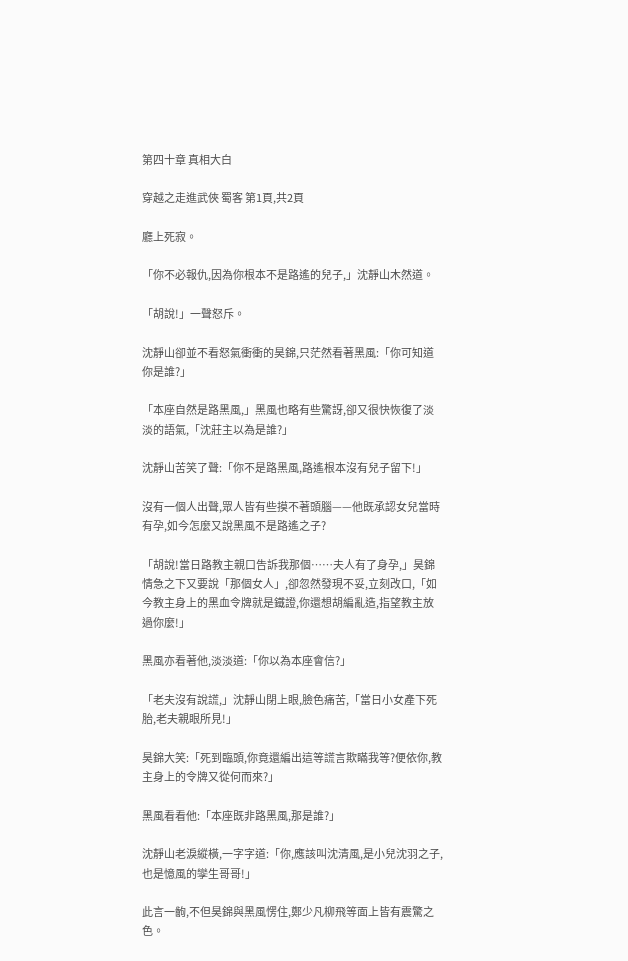第四十章 真相大白

穿越之走進武俠 蜀客 第1頁,共2頁

廳上死寂。

「你不必報仇,因為你根本不是路遙的兒子,」沈靜山木然道。

「胡說!」一聲怒斥。

沈靜山卻並不看怒氣衝衝的昊錦,只茫然看著黑風:「你可知道你是誰?」

「本座自然是路黑風,」黑風也略有些驚訝,卻又很快恢復了淡淡的語氣,「沈莊主以為是誰?」

沈靜山苦笑了聲:「你不是路黑風,路遙根本沒有兒子留下!」

沒有一個人出聲,眾人皆有些摸不著頭腦——他既承認女兒當時有孕,如今怎麼又說黑風不是路遙之子?

「胡說!當日路教主親口告訴我那個……夫人有了身孕,」昊錦情急之下又要說「那個女人」,卻忽然發現不妥,立刻改口,「如今教主身上的黑血令牌就是鐵證,你還想胡編亂造,指望教主放過你麼!」

黑風亦看著他,淡淡道:「你以為本座會信?」

「老夫沒有說謊,」沈靜山閉上眼,臉色痛苦,「當日小女產下死胎,老夫親眼所見!」

昊錦大笑:「死到臨頭,你竟還編出這等謊言欺瞞我等?便依你,教主身上的令牌又從何而來?」

黑風看看他:「本座既非路黑風,那是誰?」

沈靜山老淚縱橫,一字字道:「你,應該叫沈清風,是小兒沈羽之子,也是憶風的孿生哥哥!」

此言一齣,不但昊錦與黑風愣住,鄭少凡柳飛等面上皆有震驚之色。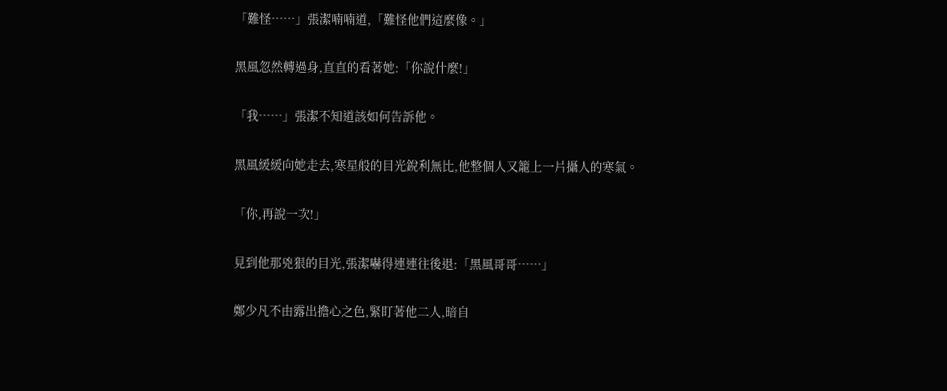「難怪……」張潔喃喃道,「難怪他們這麼像。」

黑風忽然轉過身,直直的看著她:「你說什麼!」

「我……」張潔不知道該如何告訴他。

黑風緩緩向她走去,寒星般的目光銳利無比,他整個人又籠上一片攝人的寒氣。

「你,再說一次!」

見到他那兇狠的目光,張潔嚇得連連往後退:「黑風哥哥……」

鄭少凡不由露出擔心之色,緊盯著他二人,暗自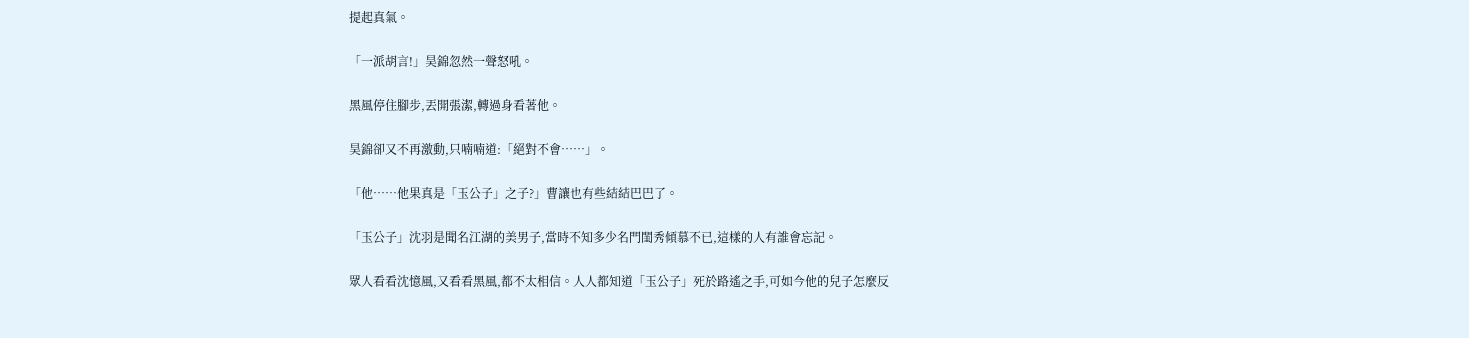提起真氣。

「一派胡言!」昊錦忽然一聲怒吼。

黑風停住腳步,丟開張潔,轉過身看著他。

昊錦卻又不再激動,只喃喃道:「絕對不會……」。

「他……他果真是「玉公子」之子?」曹讓也有些結結巴巴了。

「玉公子」沈羽是聞名江湖的美男子,當時不知多少名門閨秀傾慕不已,這樣的人有誰會忘記。

眾人看看沈憶風,又看看黑風,都不太相信。人人都知道「玉公子」死於路遙之手,可如今他的兒子怎麼反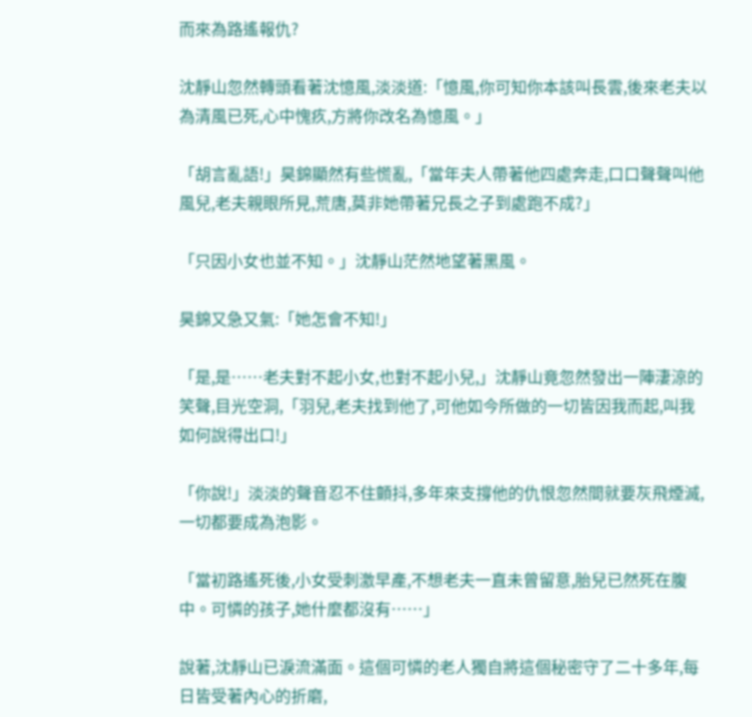而來為路遙報仇?

沈靜山忽然轉頭看著沈憶風,淡淡道:「憶風,你可知你本該叫長雲,後來老夫以為清風已死,心中愧疚,方將你改名為憶風。」

「胡言亂語!」昊錦顯然有些慌亂,「當年夫人帶著他四處奔走,口口聲聲叫他風兒,老夫親眼所見,荒唐,莫非她帶著兄長之子到處跑不成?」

「只因小女也並不知。」沈靜山茫然地望著黑風。

昊錦又急又氣:「她怎會不知!」

「是,是……老夫對不起小女,也對不起小兒,」沈靜山竟忽然發出一陣淒涼的笑聲,目光空洞,「羽兒,老夫找到他了,可他如今所做的一切皆因我而起,叫我如何說得出口!」

「你說!」淡淡的聲音忍不住顫抖,多年來支撐他的仇恨忽然間就要灰飛煙滅,一切都要成為泡影。

「當初路遙死後,小女受刺激早產,不想老夫一直未曾留意,胎兒已然死在腹中。可憐的孩子,她什麼都沒有……」

說著,沈靜山已淚流滿面。這個可憐的老人獨自將這個秘密守了二十多年,每日皆受著內心的折磨,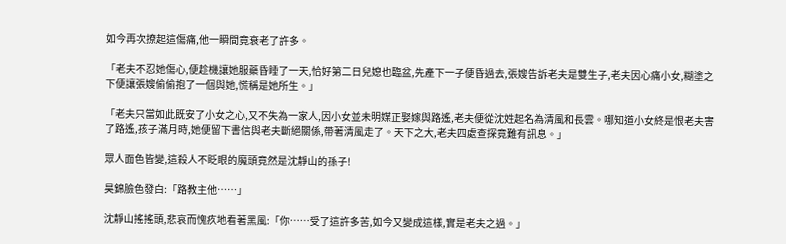如今再次撩起這傷痛,他一瞬間竟衰老了許多。

「老夫不忍她傷心,便趁機讓她服藥昏睡了一天,恰好第二日兒媳也臨盆,先產下一子便昏過去,張嫂告訴老夫是雙生子,老夫因心痛小女,糊塗之下便讓張嫂偷偷抱了一個與她,慌稱是她所生。」

「老夫只當如此既安了小女之心,又不失為一家人,因小女並未明媒正娶嫁與路遙,老夫便從沈姓起名為清風和長雲。哪知道小女終是恨老夫害了路遙,孩子滿月時,她便留下書信與老夫斷絕關係,帶著清風走了。天下之大,老夫四處查探竟難有訊息。」

眾人面色皆變,這殺人不眨眼的魔頭竟然是沈靜山的孫子!

昊錦臉色發白:「路教主他……」

沈靜山搖搖頭,悲哀而愧疚地看著黑風:「你……受了這許多苦,如今又變成這樣,實是老夫之過。」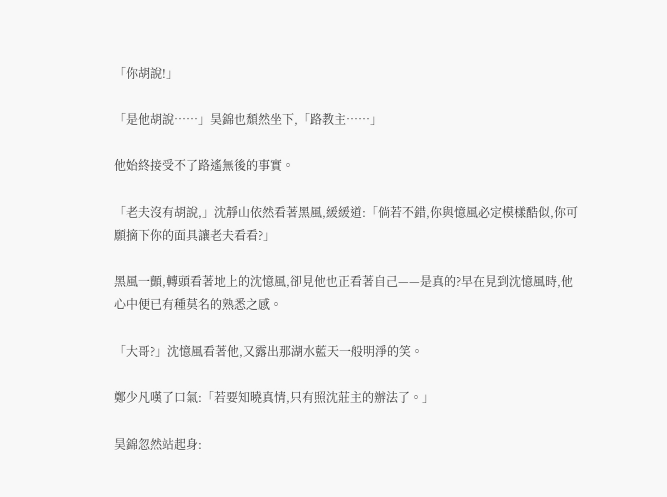「你胡說!」

「是他胡說……」昊錦也頹然坐下,「路教主……」

他始終接受不了路遙無後的事實。

「老夫沒有胡說,」沈靜山依然看著黑風,緩緩道:「倘若不錯,你與憶風必定模樣酷似,你可願摘下你的面具讓老夫看看?」

黑風一顫,轉頭看著地上的沈憶風,卻見他也正看著自己——是真的?早在見到沈憶風時,他心中便已有種莫名的熟悉之感。

「大哥?」沈憶風看著他,又露出那湖水藍天一般明淨的笑。

鄭少凡嘆了口氣:「若要知曉真情,只有照沈莊主的辦法了。」

昊錦忽然站起身: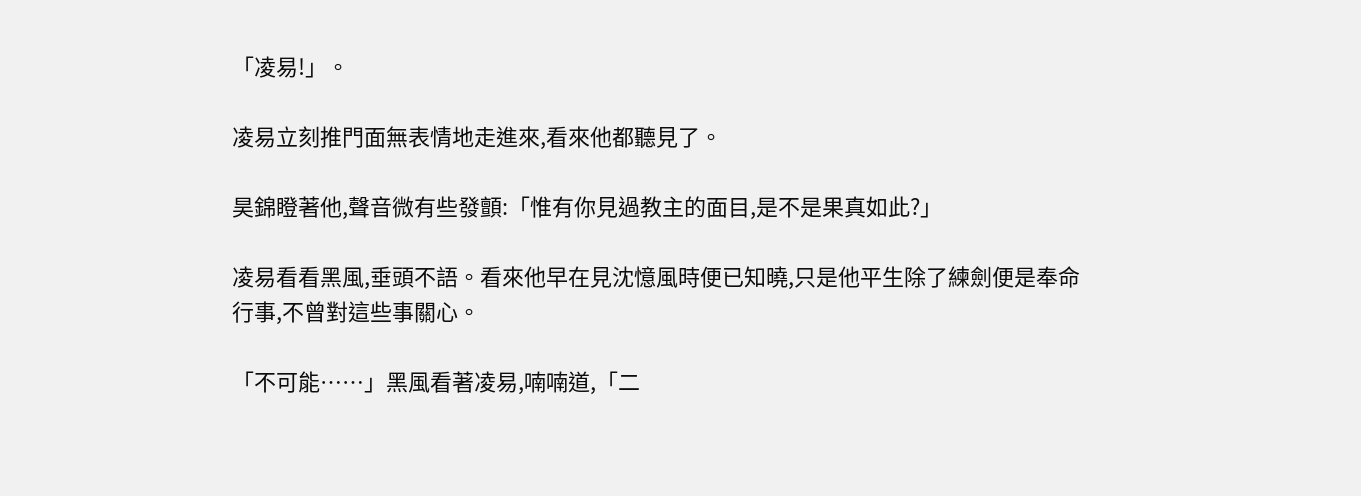「凌易!」。

凌易立刻推門面無表情地走進來,看來他都聽見了。

昊錦瞪著他,聲音微有些發顫:「惟有你見過教主的面目,是不是果真如此?」

凌易看看黑風,垂頭不語。看來他早在見沈憶風時便已知曉,只是他平生除了練劍便是奉命行事,不曾對這些事關心。

「不可能……」黑風看著凌易,喃喃道,「二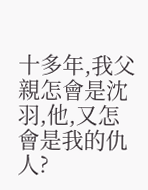十多年,我父親怎會是沈羽,他,又怎會是我的仇人?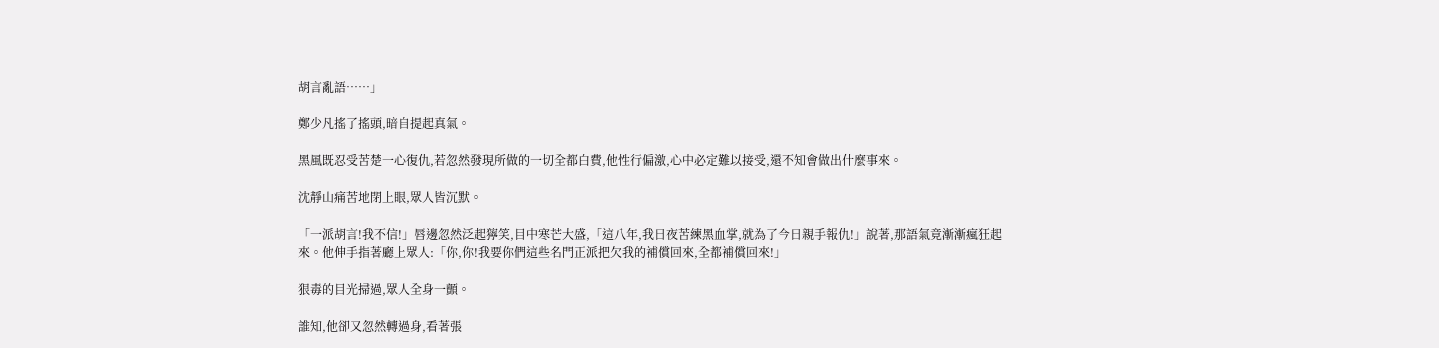胡言亂語……」

鄭少凡搖了搖頭,暗自提起真氣。

黑風既忍受苦楚一心復仇,若忽然發現所做的一切全都白費,他性行偏激,心中必定難以接受,還不知會做出什麼事來。

沈靜山痛苦地閉上眼,眾人皆沉默。

「一派胡言!我不信!」唇邊忽然泛起獰笑,目中寒芒大盛,「這八年,我日夜苦練黑血掌,就為了今日親手報仇!」說著,那語氣竟漸漸瘋狂起來。他伸手指著廳上眾人:「你,你!我要你們這些名門正派把欠我的補償回來,全都補償回來!」

狠毒的目光掃過,眾人全身一顫。

誰知,他卻又忽然轉過身,看著張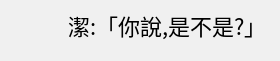潔:「你說,是不是?」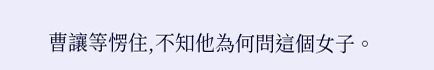曹讓等愣住,不知他為何問這個女子。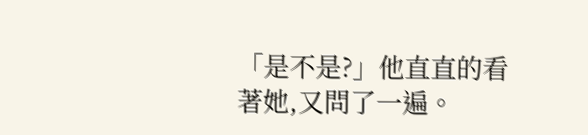「是不是?」他直直的看著她,又問了一遍。